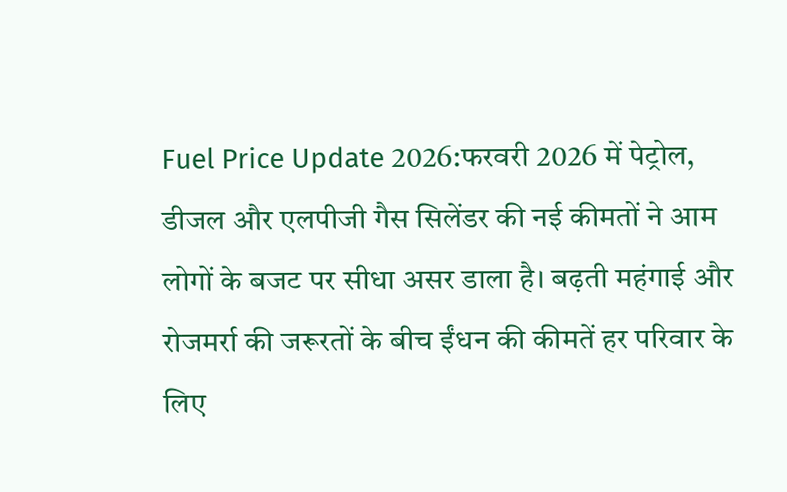Fuel Price Update 2026:फरवरी 2026 में पेट्रोल, डीजल और एलपीजी गैस सिलेंडर की नई कीमतों ने आम लोगों के बजट पर सीधा असर डाला है। बढ़ती महंगाई और रोजमर्रा की जरूरतों के बीच ईंधन की कीमतें हर परिवार के लिए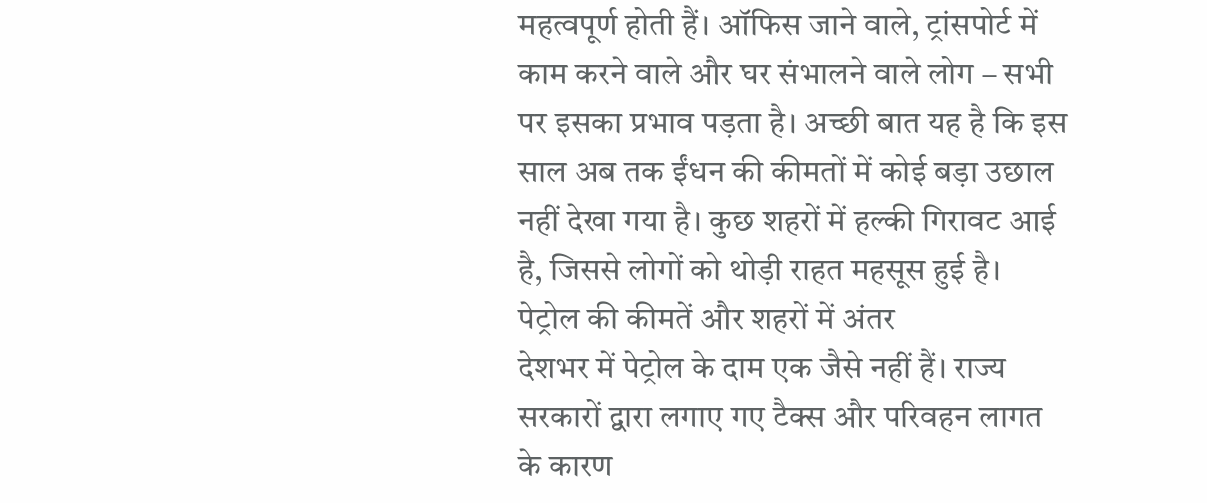महत्वपूर्ण होती हैं। ऑफिस जाने वाले, ट्रांसपोर्ट में काम करने वाले और घर संभालने वाले लोग – सभी पर इसका प्रभाव पड़ता है। अच्छी बात यह है कि इस साल अब तक ईंधन की कीमतों में कोई बड़ा उछाल नहीं देखा गया है। कुछ शहरों में हल्की गिरावट आई है, जिससे लोगों को थोड़ी राहत महसूस हुई है।
पेट्रोल की कीमतें और शहरों में अंतर
देशभर में पेट्रोल के दाम एक जैसे नहीं हैं। राज्य सरकारों द्वारा लगाए गए टैक्स और परिवहन लागत के कारण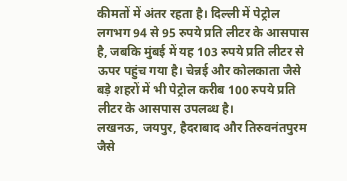कीमतों में अंतर रहता है। दिल्ली में पेट्रोल लगभग 94 से 95 रुपये प्रति लीटर के आसपास है, जबकि मुंबई में यह 103 रुपये प्रति लीटर से ऊपर पहुंच गया है। चेन्नई और कोलकाता जैसे बड़े शहरों में भी पेट्रोल करीब 100 रुपये प्रति लीटर के आसपास उपलब्ध है।
लखनऊ, जयपुर, हैदराबाद और तिरुवनंतपुरम जैसे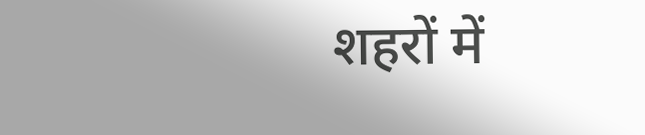शहरों में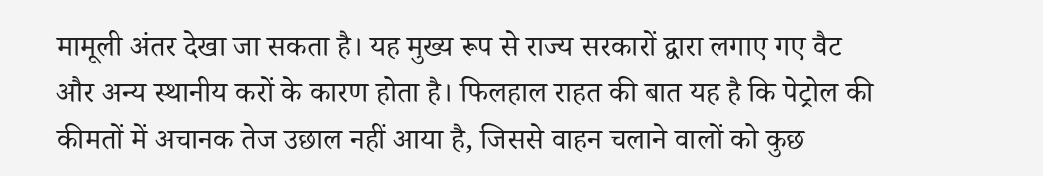मामूली अंतर देखा जा सकता है। यह मुख्य रूप से राज्य सरकारों द्वारा लगाए गए वैट और अन्य स्थानीय करों के कारण होता है। फिलहाल राहत की बात यह है कि पेट्रोल की कीमतों में अचानक तेज उछाल नहीं आया है, जिससे वाहन चलाने वालों को कुछ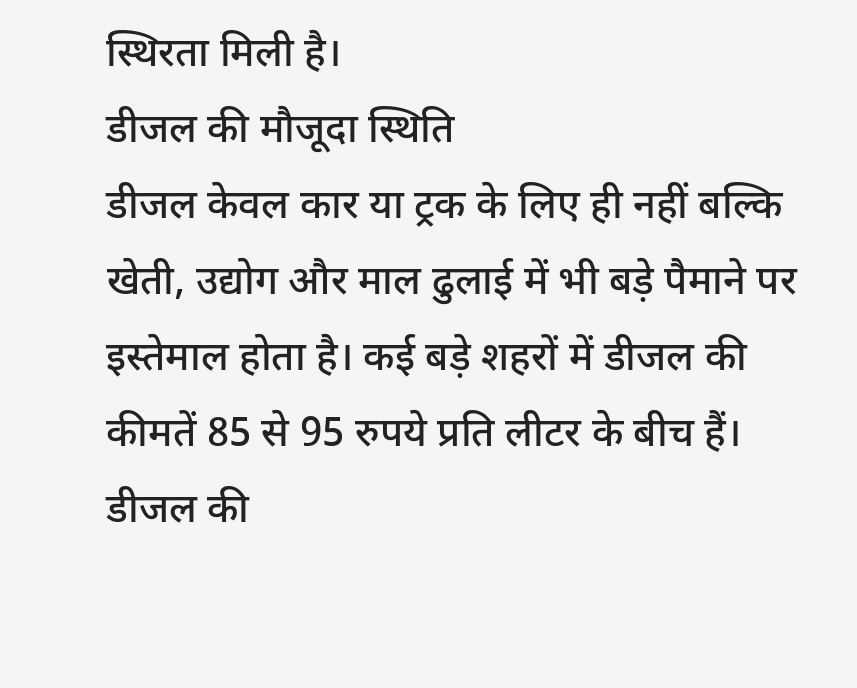स्थिरता मिली है।
डीजल की मौजूदा स्थिति
डीजल केवल कार या ट्रक के लिए ही नहीं बल्कि खेती, उद्योग और माल ढुलाई में भी बड़े पैमाने पर इस्तेमाल होता है। कई बड़े शहरों में डीजल की कीमतें 85 से 95 रुपये प्रति लीटर के बीच हैं। डीजल की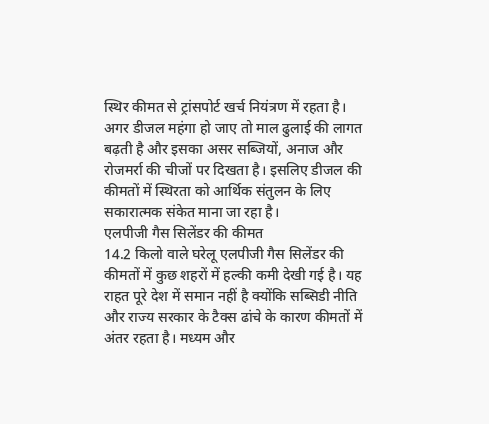स्थिर कीमत से ट्रांसपोर्ट खर्च नियंत्रण में रहता है। अगर डीजल महंगा हो जाए तो माल ढुलाई की लागत बढ़ती है और इसका असर सब्जियों, अनाज और रोजमर्रा की चीजों पर दिखता है। इसलिए डीजल की कीमतों में स्थिरता को आर्थिक संतुलन के लिए सकारात्मक संकेत माना जा रहा है।
एलपीजी गैस सिलेंडर की कीमत
14.2 किलो वाले घरेलू एलपीजी गैस सिलेंडर की कीमतों में कुछ शहरों में हल्की कमी देखी गई है। यह राहत पूरे देश में समान नहीं है क्योंकि सब्सिडी नीति और राज्य सरकार के टैक्स ढांचे के कारण कीमतों में अंतर रहता है। मध्यम और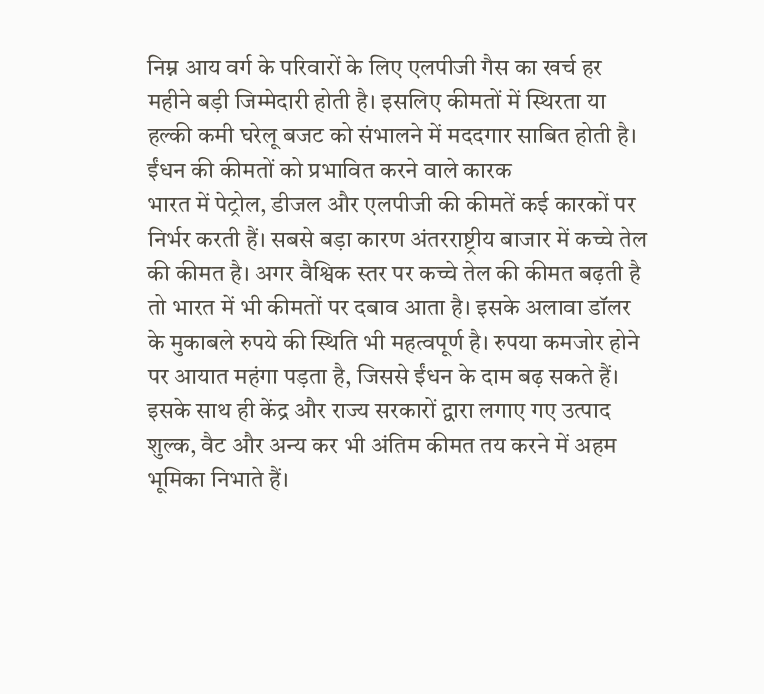निम्न आय वर्ग के परिवारों के लिए एलपीजी गैस का खर्च हर महीने बड़ी जिम्मेदारी होती है। इसलिए कीमतों में स्थिरता या हल्की कमी घरेलू बजट को संभालने में मददगार साबित होती है।
ईंधन की कीमतों को प्रभावित करने वाले कारक
भारत में पेट्रोल, डीजल और एलपीजी की कीमतें कई कारकों पर निर्भर करती हैं। सबसे बड़ा कारण अंतरराष्ट्रीय बाजार में कच्चे तेल की कीमत है। अगर वैश्विक स्तर पर कच्चे तेल की कीमत बढ़ती है तो भारत में भी कीमतों पर दबाव आता है। इसके अलावा डॉलर के मुकाबले रुपये की स्थिति भी महत्वपूर्ण है। रुपया कमजोर होने पर आयात महंगा पड़ता है, जिससे ईंधन के दाम बढ़ सकते हैं।
इसके साथ ही केंद्र और राज्य सरकारों द्वारा लगाए गए उत्पाद शुल्क, वैट और अन्य कर भी अंतिम कीमत तय करने में अहम भूमिका निभाते हैं।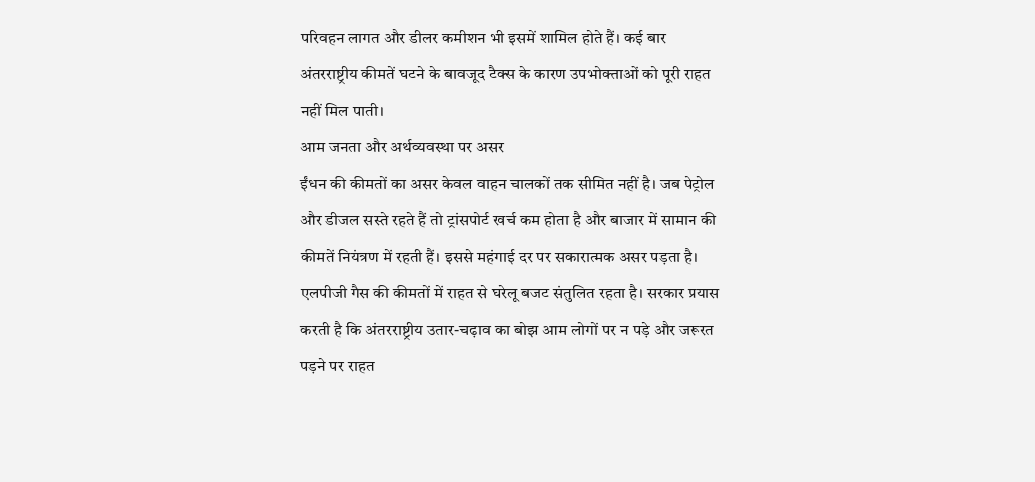परिवहन लागत और डीलर कमीशन भी इसमें शामिल होते हैं। कई बार अंतरराष्ट्रीय कीमतें घटने के बावजूद टैक्स के कारण उपभोक्ताओं को पूरी राहत नहीं मिल पाती।
आम जनता और अर्थव्यवस्था पर असर
ईंधन की कीमतों का असर केवल वाहन चालकों तक सीमित नहीं है। जब पेट्रोल और डीजल सस्ते रहते हैं तो ट्रांसपोर्ट खर्च कम होता है और बाजार में सामान की कीमतें नियंत्रण में रहती हैं। इससे महंगाई दर पर सकारात्मक असर पड़ता है। एलपीजी गैस की कीमतों में राहत से घरेलू बजट संतुलित रहता है। सरकार प्रयास करती है कि अंतरराष्ट्रीय उतार-चढ़ाव का बोझ आम लोगों पर न पड़े और जरूरत पड़ने पर राहत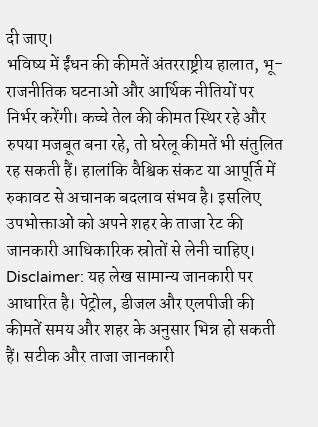दी जाए।
भविष्य में ईंधन की कीमतें अंतरराष्ट्रीय हालात, भू-राजनीतिक घटनाओं और आर्थिक नीतियों पर निर्भर करेंगी। कच्चे तेल की कीमत स्थिर रहे और रुपया मजबूत बना रहे, तो घरेलू कीमतें भी संतुलित रह सकती हैं। हालांकि वैश्विक संकट या आपूर्ति में रुकावट से अचानक बदलाव संभव है। इसलिए उपभोक्ताओं को अपने शहर के ताजा रेट की जानकारी आधिकारिक स्रोतों से लेनी चाहिए।
Disclaimer: यह लेख सामान्य जानकारी पर आधारित है। पेट्रोल, डीजल और एलपीजी की कीमतें समय और शहर के अनुसार भिन्न हो सकती हैं। सटीक और ताजा जानकारी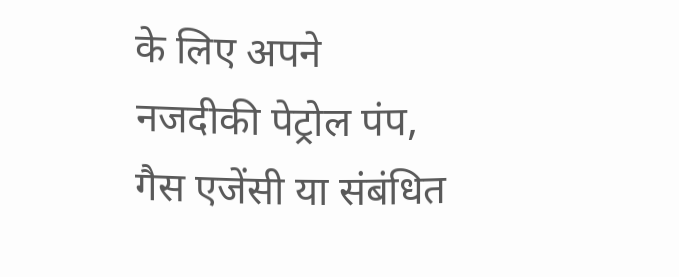के लिए अपने नजदीकी पेट्रोल पंप, गैस एजेंसी या संबंधित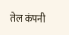तेल कंपनी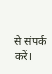से संपर्क करें।